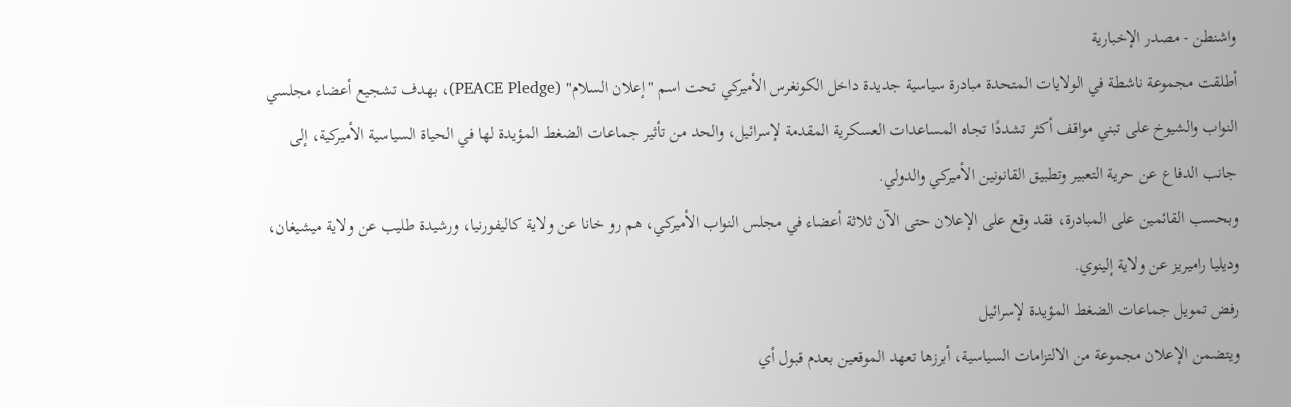واشنطن - مصدر الإخبارية
أطلقت مجموعة ناشطة في الولايات المتحدة مبادرة سياسية جديدة داخل الكونغرس الأميركي تحت اسم "إعلان السلام" (PEACE Pledge)، بهدف تشجيع أعضاء مجلسي النواب والشيوخ على تبني مواقف أكثر تشددًا تجاه المساعدات العسكرية المقدمة لإسرائيل، والحد من تأثير جماعات الضغط المؤيدة لها في الحياة السياسية الأميركية، إلى جانب الدفاع عن حرية التعبير وتطبيق القانونين الأميركي والدولي.
وبحسب القائمين على المبادرة، فقد وقع على الإعلان حتى الآن ثلاثة أعضاء في مجلس النواب الأميركي، هم رو خانا عن ولاية كاليفورنيا، ورشيدة طليب عن ولاية ميشيغان، وديليا راميريز عن ولاية إلينوي.
رفض تمويل جماعات الضغط المؤيدة لإسرائيل
ويتضمن الإعلان مجموعة من الالتزامات السياسية، أبرزها تعهد الموقعين بعدم قبول أي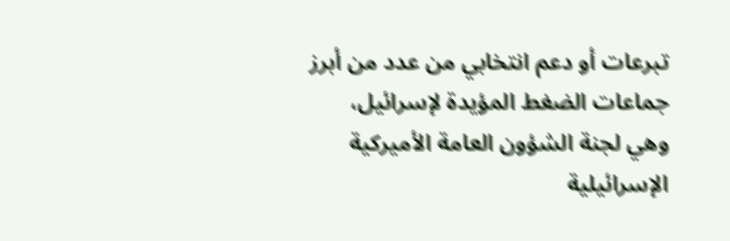تبرعات أو دعم انتخابي من عدد من أبرز جماعات الضغط المؤيدة لإسرائيل، وهي لجنة الشؤون العامة الأميركية الإسرائيلية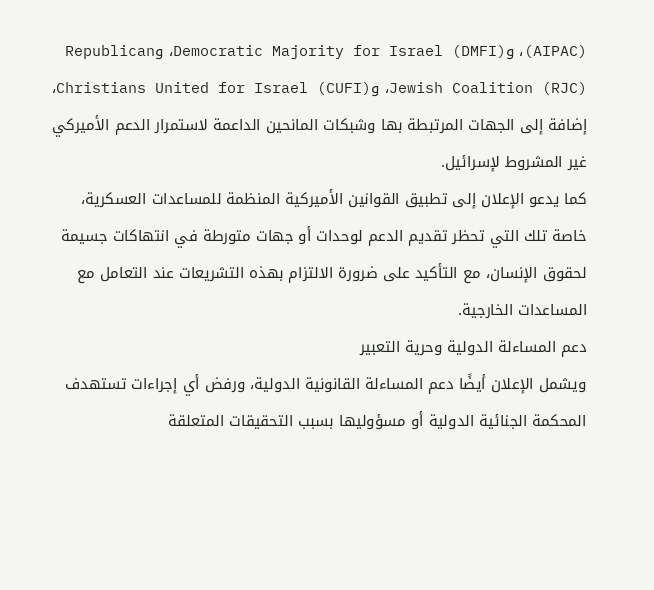(AIPAC)، وDemocratic Majority for Israel (DMFI)، وRepublican Jewish Coalition (RJC)، وChristians United for Israel (CUFI)، إضافة إلى الجهات المرتبطة بها وشبكات المانحين الداعمة لاستمرار الدعم الأميركي غير المشروط لإسرائيل.
كما يدعو الإعلان إلى تطبيق القوانين الأميركية المنظمة للمساعدات العسكرية، خاصة تلك التي تحظر تقديم الدعم لوحدات أو جهات متورطة في انتهاكات جسيمة لحقوق الإنسان، مع التأكيد على ضرورة الالتزام بهذه التشريعات عند التعامل مع المساعدات الخارجية.
دعم المساءلة الدولية وحرية التعبير
ويشمل الإعلان أيضًا دعم المساءلة القانونية الدولية، ورفض أي إجراءات تستهدف المحكمة الجنائية الدولية أو مسؤوليها بسبب التحقيقات المتعلقة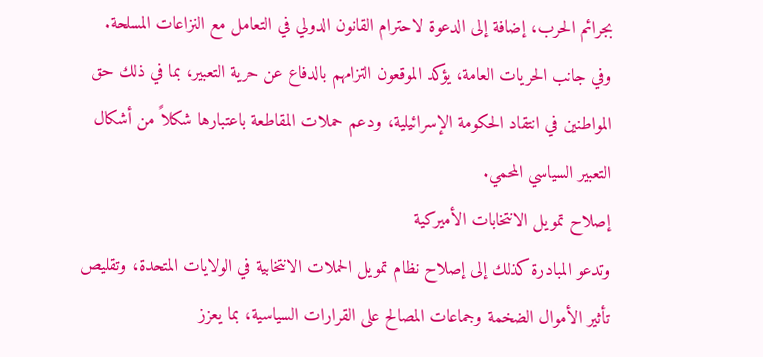بجرائم الحرب، إضافة إلى الدعوة لاحترام القانون الدولي في التعامل مع النزاعات المسلحة.
وفي جانب الحريات العامة، يؤكد الموقعون التزامهم بالدفاع عن حرية التعبير، بما في ذلك حق المواطنين في انتقاد الحكومة الإسرائيلية، ودعم حملات المقاطعة باعتبارها شكلاً من أشكال التعبير السياسي المحمي.
إصلاح تمويل الانتخابات الأميركية
وتدعو المبادرة كذلك إلى إصلاح نظام تمويل الحملات الانتخابية في الولايات المتحدة، وتقليص تأثير الأموال الضخمة وجماعات المصالح على القرارات السياسية، بما يعزز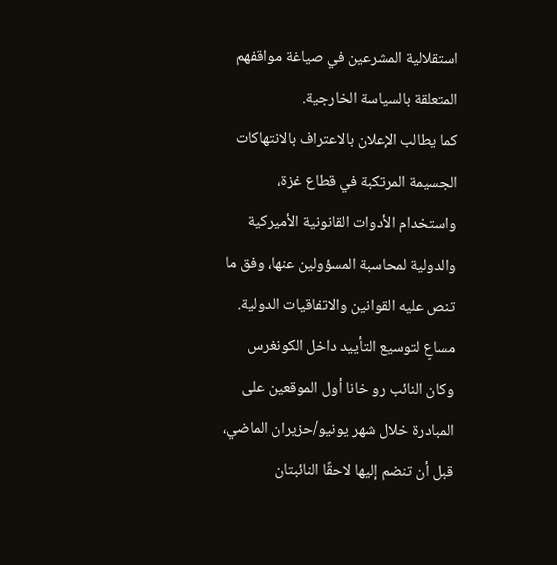استقلالية المشرعين في صياغة مواقفهم المتعلقة بالسياسة الخارجية.
كما يطالب الإعلان بالاعتراف بالانتهاكات الجسيمة المرتكبة في قطاع غزة، واستخدام الأدوات القانونية الأميركية والدولية لمحاسبة المسؤولين عنها، وفق ما تنص عليه القوانين والاتفاقيات الدولية.
مساعٍ لتوسيع التأييد داخل الكونغرس
وكان النائب رو خانا أول الموقعين على المبادرة خلال شهر يونيو/حزيران الماضي، قبل أن تنضم إليها لاحقًا النائبتان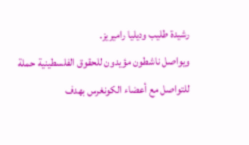رشيدة طليب وديليا راميريز.
ويواصل ناشطون مؤيدون للحقوق الفلسطينية حملة للتواصل مع أعضاء الكونغرس بهدف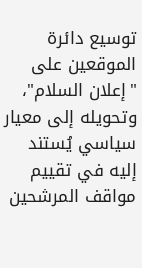توسيع دائرة الموقعين على "إعلان السلام"، وتحويله إلى معيار سياسي يُستند إليه في تقييم مواقف المرشحين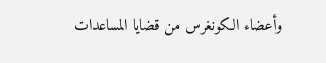وأعضاء الكونغرس من قضايا المساعدات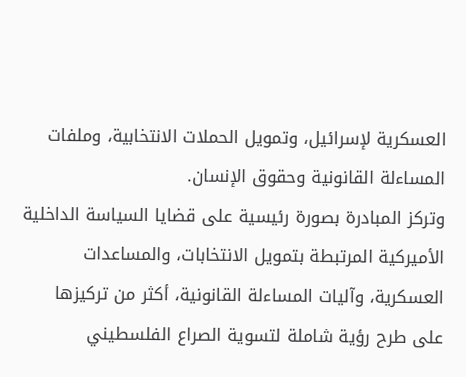العسكرية لإسرائيل، وتمويل الحملات الانتخابية، وملفات المساءلة القانونية وحقوق الإنسان.
وتركز المبادرة بصورة رئيسية على قضايا السياسة الداخلية الأميركية المرتبطة بتمويل الانتخابات، والمساعدات العسكرية، وآليات المساءلة القانونية، أكثر من تركيزها على طرح رؤية شاملة لتسوية الصراع الفلسطيني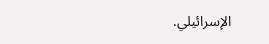الإسرائيلي.